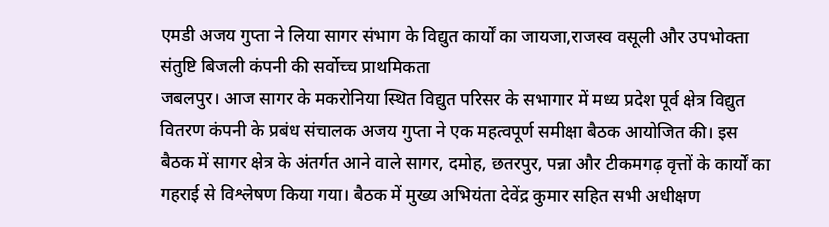एमडी अजय गुप्ता ने लिया सागर संभाग के विद्युत कार्यों का जायजा,राजस्व वसूली और उपभोक्ता संतुष्टि बिजली कंपनी की सर्वोच्च प्राथमिकता
जबलपुर। आज सागर के मकरोनिया स्थित विद्युत परिसर के सभागार में मध्य प्रदेश पूर्व क्षेत्र विद्युत वितरण कंपनी के प्रबंध संचालक अजय गुप्ता ने एक महत्वपूर्ण समीक्षा बैठक आयोजित की। इस बैठक में सागर क्षेत्र के अंतर्गत आने वाले सागर, दमोह, छतरपुर, पन्ना और टीकमगढ़ वृत्तों के कार्यों का गहराई से विश्लेषण किया गया। बैठक में मुख्य अभियंता देवेंद्र कुमार सहित सभी अधीक्षण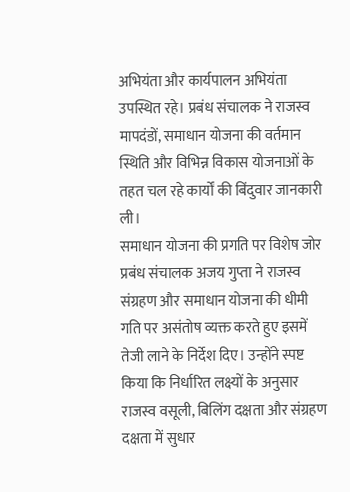अभियंता और कार्यपालन अभियंता उपस्थित रहे। प्रबंध संचालक ने राजस्व मापदंडों, समाधान योजना की वर्तमान स्थिति और विभिन्न विकास योजनाओं के तहत चल रहे कार्यों की बिंदुवार जानकारी ली।
समाधान योजना की प्रगति पर विशेष जोर
प्रबंध संचालक अजय गुप्ता ने राजस्व संग्रहण और समाधान योजना की धीमी गति पर असंतोष व्यक्त करते हुए इसमें तेजी लाने के निर्देश दिए। उन्होंने स्पष्ट किया कि निर्धारित लक्ष्यों के अनुसार राजस्व वसूली, बिलिंग दक्षता और संग्रहण दक्षता में सुधार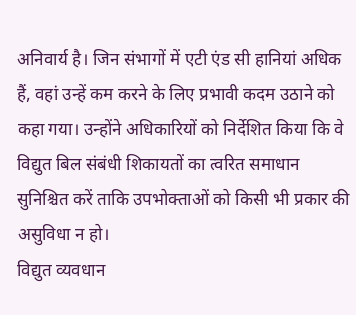अनिवार्य है। जिन संभागों में एटी एंड सी हानियां अधिक हैं, वहां उन्हें कम करने के लिए प्रभावी कदम उठाने को कहा गया। उन्होंने अधिकारियों को निर्देशित किया कि वे विद्युत बिल संबंधी शिकायतों का त्वरित समाधान सुनिश्चित करें ताकि उपभोक्ताओं को किसी भी प्रकार की असुविधा न हो।
विद्युत व्यवधान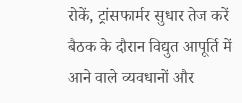रोकें, ट्रांसफार्मर सुधार तेज करें
बैठक के दौरान विद्युत आपूर्ति में आने वाले व्यवधानों और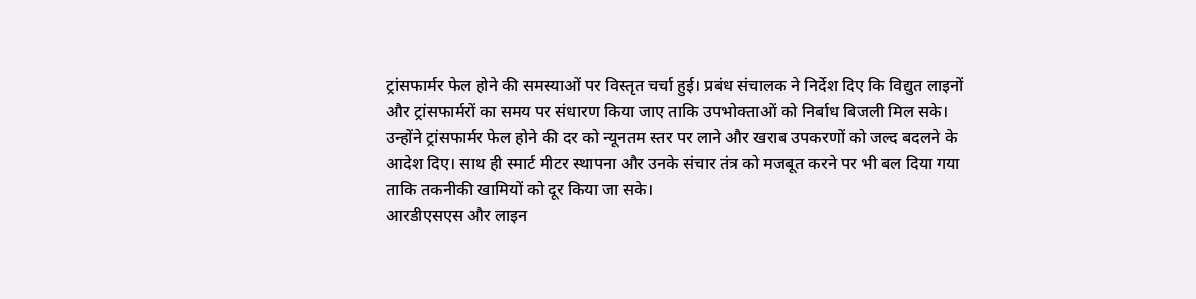ट्रांसफार्मर फेल होने की समस्याओं पर विस्तृत चर्चा हुई। प्रबंध संचालक ने निर्देश दिए कि विद्युत लाइनों और ट्रांसफार्मरों का समय पर संधारण किया जाए ताकि उपभोक्ताओं को निर्बाध बिजली मिल सके। उन्होंने ट्रांसफार्मर फेल होने की दर को न्यूनतम स्तर पर लाने और खराब उपकरणों को जल्द बदलने के आदेश दिए। साथ ही स्मार्ट मीटर स्थापना और उनके संचार तंत्र को मजबूत करने पर भी बल दिया गया ताकि तकनीकी खामियों को दूर किया जा सके।
आरडीएसएस और लाइन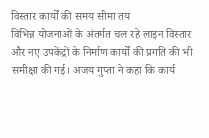विस्तार कार्यों की समय सीमा तय
विभिन्न योजनाओं के अंतर्गत चल रहे लाइन विस्तार और नए उपकेंद्रों के निर्माण कार्यों की प्रगति की भी समीक्षा की गई। अजय गुप्ता ने कहा कि कार्य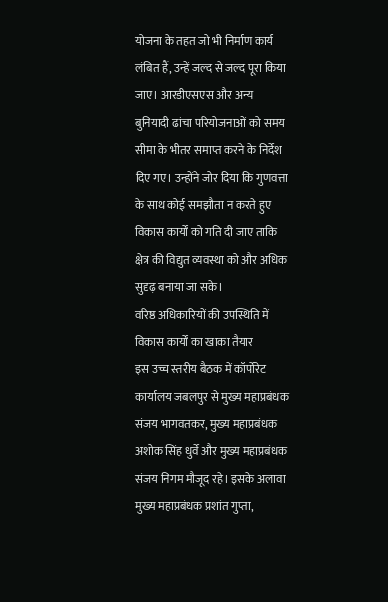योजना के तहत जो भी निर्माण कार्य लंबित हैं, उन्हें जल्द से जल्द पूरा किया जाए। आरडीएसएस और अन्य बुनियादी ढांचा परियोजनाओं को समय सीमा के भीतर समाप्त करने के निर्देश दिए गए। उन्होंने जोर दिया कि गुणवत्ता के साथ कोई समझौता न करते हुए विकास कार्यों को गति दी जाए ताकि क्षेत्र की विद्युत व्यवस्था को और अधिक सुदृढ़ बनाया जा सके।
वरिष्ठ अधिकारियों की उपस्थिति में विकास कार्यों का खाका तैयार
इस उच्च स्तरीय बैठक में कॉर्पोरेट कार्यालय जबलपुर से मुख्य महाप्रबंधक संजय भागवतकर, मुख्य महाप्रबंधक अशोक सिंह धुर्वे और मुख्य महाप्रबंधक संजय निगम मौजूद रहे। इसके अलावा मुख्य महाप्रबंधक प्रशांत गुप्ता,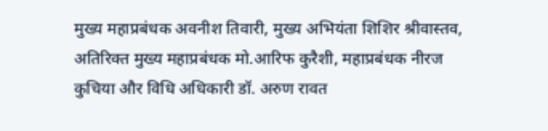मुख्य महाप्रबंधक अवनीश तिवारी, मुख्य अभियंता शिशिर श्रीवास्तव, अतिरिक्त मुख्य महाप्रबंधक मो.आरिफ कुरैशी, महाप्रबंधक नीरज कुचिया और विधि अधिकारी डॉ. अरुण रावत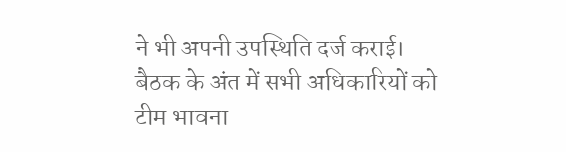ने भी अपनी उपस्थिति दर्ज कराई। बैठक के अंत में सभी अधिकारियों को टीम भावना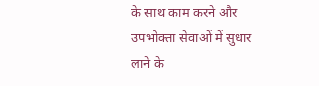के साथ काम करने और उपभोक्ता सेवाओं में सुधार लाने के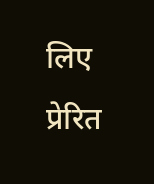लिए प्रेरित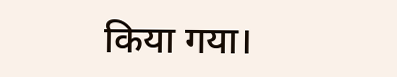किया गया।